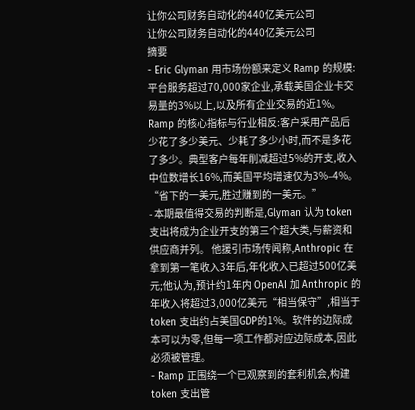让你公司财务自动化的440亿美元公司
让你公司财务自动化的440亿美元公司
摘要
- Eric Glyman 用市场份额来定义 Ramp 的规模:平台服务超过70,000家企业,承载美国企业卡交易量的3%以上,以及所有企业交易的近1%。 Ramp 的核心指标与行业相反:客户采用产品后少花了多少美元、少耗了多少小时,而不是多花了多少。典型客户每年削减超过5%的开支,收入中位数增长16%,而美国平均增速仅为3%–4%。“省下的一美元,胜过赚到的一美元。”
- 本期最值得交易的判断是,Glyman 认为 token 支出将成为企业开支的第三个超大类,与薪资和供应商并列。 他援引市场传闻称,Anthropic 在拿到第一笔收入3年后,年化收入已超过500亿美元;他认为,预计约1年内 OpenAI 加 Anthropic 的年收入将超过3,000亿美元“相当保守”,相当于 token 支出约占美国GDP的1%。软件的边际成本可以为零,但每一项工作都对应边际成本,因此必须被管理。
- Ramp 正围绕一个已观察到的套利机会,构建 token 支出管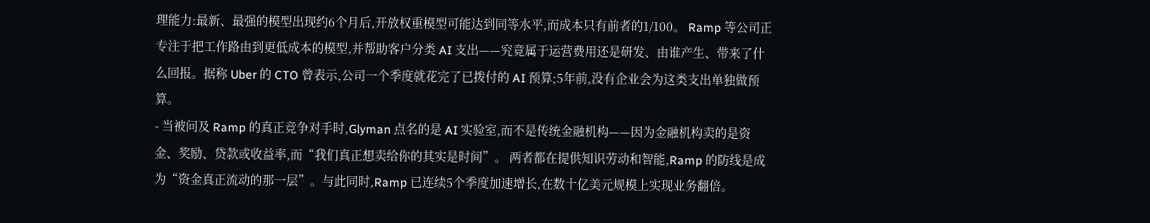理能力:最新、最强的模型出现约6个月后,开放权重模型可能达到同等水平,而成本只有前者的1/100。 Ramp 等公司正专注于把工作路由到更低成本的模型,并帮助客户分类 AI 支出——究竟属于运营费用还是研发、由谁产生、带来了什么回报。据称 Uber 的 CTO 曾表示,公司一个季度就花完了已拨付的 AI 预算;5年前,没有企业会为这类支出单独做预算。
- 当被问及 Ramp 的真正竞争对手时,Glyman 点名的是 AI 实验室,而不是传统金融机构——因为金融机构卖的是资金、奖励、贷款或收益率,而“我们真正想卖给你的其实是时间”。 两者都在提供知识劳动和智能,Ramp 的防线是成为“资金真正流动的那一层”。与此同时,Ramp 已连续5个季度加速增长,在数十亿美元规模上实现业务翻倍。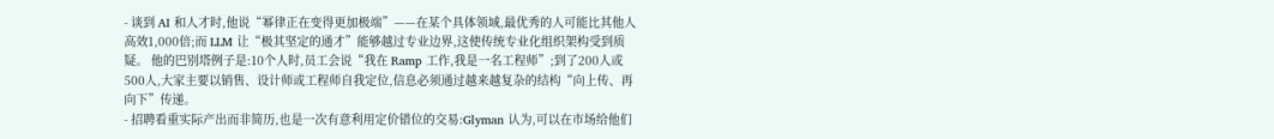- 谈到 AI 和人才时,他说“幂律正在变得更加极端”——在某个具体领域,最优秀的人可能比其他人高效1,000倍;而 LLM 让“极其坚定的通才”能够越过专业边界,这使传统专业化组织架构受到质疑。 他的巴别塔例子是:10个人时,员工会说“我在 Ramp 工作,我是一名工程师”;到了200人或500人,大家主要以销售、设计师或工程师自我定位,信息必须通过越来越复杂的结构“向上传、再向下”传递。
- 招聘看重实际产出而非简历,也是一次有意利用定价错位的交易:Glyman 认为,可以在市场给他们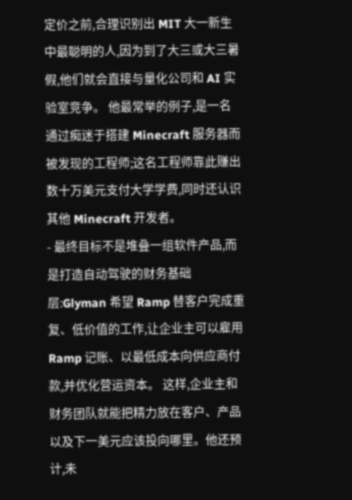定价之前,合理识别出 MIT 大一新生中最聪明的人,因为到了大三或大三暑假,他们就会直接与量化公司和 AI 实验室竞争。 他最常举的例子,是一名通过痴迷于搭建 Minecraft 服务器而被发现的工程师;这名工程师靠此赚出数十万美元支付大学学费,同时还认识其他 Minecraft 开发者。
- 最终目标不是堆叠一组软件产品,而是打造自动驾驶的财务基础层:Glyman 希望 Ramp 替客户完成重复、低价值的工作,让企业主可以雇用 Ramp 记账、以最低成本向供应商付款,并优化营运资本。 这样,企业主和财务团队就能把精力放在客户、产品以及下一美元应该投向哪里。他还预计,未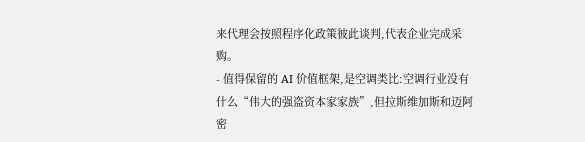来代理会按照程序化政策彼此谈判,代表企业完成采购。
- 值得保留的 AI 价值框架,是空调类比:空调行业没有什么“伟大的强盗资本家家族”,但拉斯维加斯和迈阿密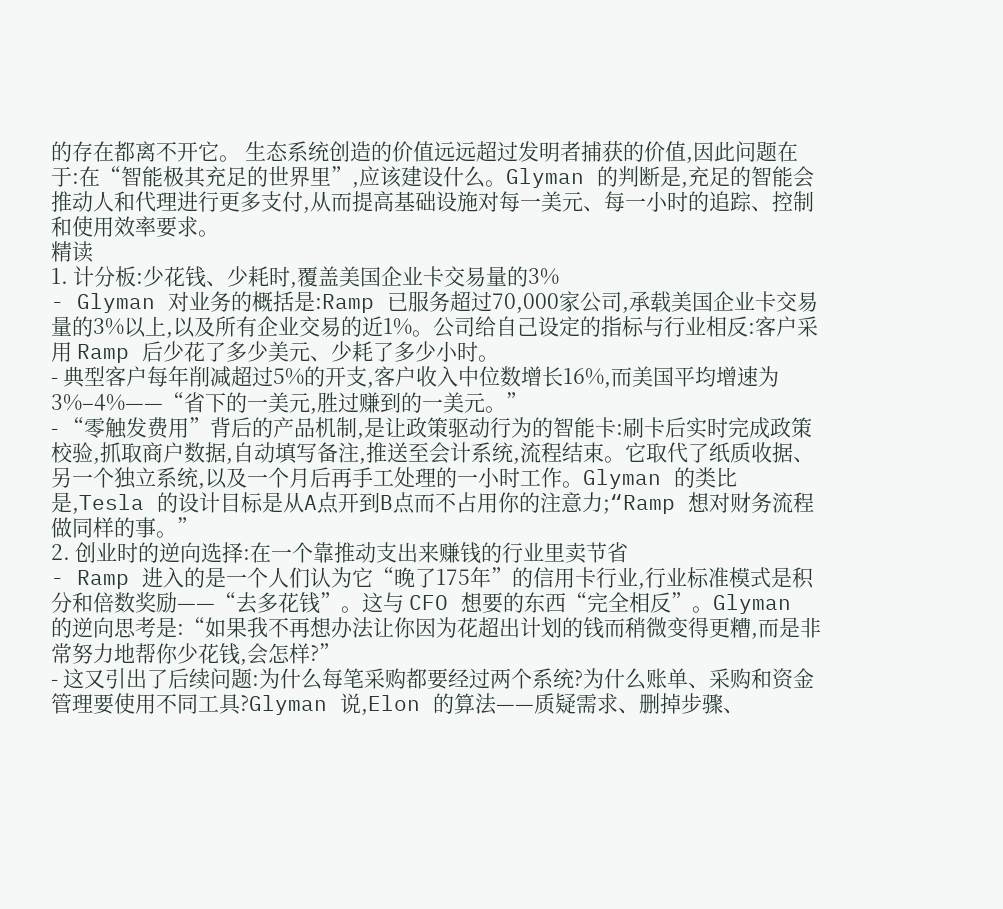的存在都离不开它。 生态系统创造的价值远远超过发明者捕获的价值,因此问题在于:在“智能极其充足的世界里”,应该建设什么。Glyman 的判断是,充足的智能会推动人和代理进行更多支付,从而提高基础设施对每一美元、每一小时的追踪、控制和使用效率要求。
精读
1. 计分板:少花钱、少耗时,覆盖美国企业卡交易量的3%
- Glyman 对业务的概括是:Ramp 已服务超过70,000家公司,承载美国企业卡交易量的3%以上,以及所有企业交易的近1%。公司给自己设定的指标与行业相反:客户采用 Ramp 后少花了多少美元、少耗了多少小时。
- 典型客户每年削减超过5%的开支,客户收入中位数增长16%,而美国平均增速为3%–4%——“省下的一美元,胜过赚到的一美元。”
- “零触发费用”背后的产品机制,是让政策驱动行为的智能卡:刷卡后实时完成政策校验,抓取商户数据,自动填写备注,推送至会计系统,流程结束。它取代了纸质收据、另一个独立系统,以及一个月后再手工处理的一小时工作。Glyman 的类比是,Tesla 的设计目标是从A点开到B点而不占用你的注意力;“Ramp 想对财务流程做同样的事。”
2. 创业时的逆向选择:在一个靠推动支出来赚钱的行业里卖节省
- Ramp 进入的是一个人们认为它“晚了175年”的信用卡行业,行业标准模式是积分和倍数奖励——“去多花钱”。这与 CFO 想要的东西“完全相反”。Glyman 的逆向思考是:“如果我不再想办法让你因为花超出计划的钱而稍微变得更糟,而是非常努力地帮你少花钱,会怎样?”
- 这又引出了后续问题:为什么每笔采购都要经过两个系统?为什么账单、采购和资金管理要使用不同工具?Glyman 说,Elon 的算法——质疑需求、删掉步骤、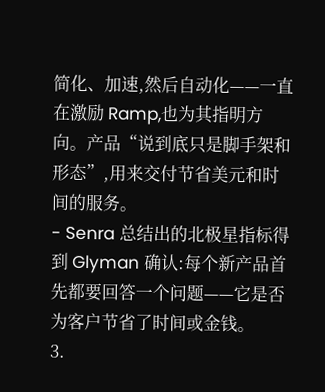简化、加速,然后自动化——一直在激励 Ramp,也为其指明方向。产品“说到底只是脚手架和形态”,用来交付节省美元和时间的服务。
- Senra 总结出的北极星指标得到 Glyman 确认:每个新产品首先都要回答一个问题——它是否为客户节省了时间或金钱。
3.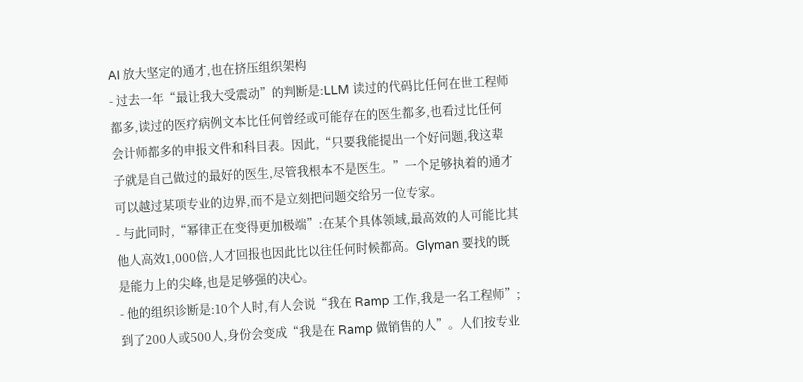AI 放大坚定的通才,也在挤压组织架构
- 过去一年“最让我大受震动”的判断是:LLM 读过的代码比任何在世工程师都多,读过的医疗病例文本比任何曾经或可能存在的医生都多,也看过比任何会计师都多的申报文件和科目表。因此,“只要我能提出一个好问题,我这辈子就是自己做过的最好的医生,尽管我根本不是医生。”一个足够执着的通才可以越过某项专业的边界,而不是立刻把问题交给另一位专家。
- 与此同时,“幂律正在变得更加极端”:在某个具体领域,最高效的人可能比其他人高效1,000倍,人才回报也因此比以往任何时候都高。Glyman 要找的既是能力上的尖峰,也是足够强的决心。
- 他的组织诊断是:10个人时,有人会说“我在 Ramp 工作,我是一名工程师”;到了200人或500人,身份会变成“我是在 Ramp 做销售的人”。人们按专业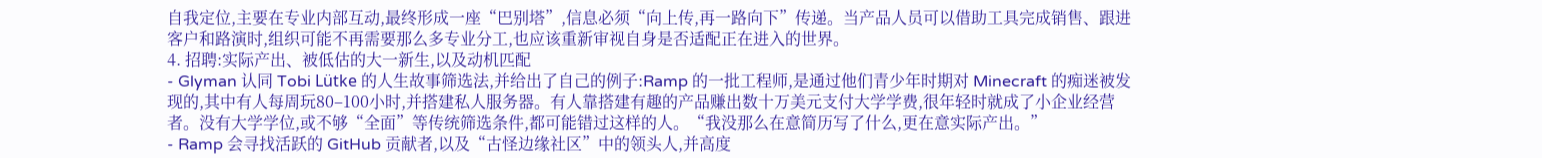自我定位,主要在专业内部互动,最终形成一座“巴别塔”,信息必须“向上传,再一路向下”传递。当产品人员可以借助工具完成销售、跟进客户和路演时,组织可能不再需要那么多专业分工,也应该重新审视自身是否适配正在进入的世界。
4. 招聘:实际产出、被低估的大一新生,以及动机匹配
- Glyman 认同 Tobi Lütke 的人生故事筛选法,并给出了自己的例子:Ramp 的一批工程师,是通过他们青少年时期对 Minecraft 的痴迷被发现的,其中有人每周玩80–100小时,并搭建私人服务器。有人靠搭建有趣的产品赚出数十万美元支付大学学费,很年轻时就成了小企业经营者。没有大学学位,或不够“全面”等传统筛选条件,都可能错过这样的人。“我没那么在意简历写了什么,更在意实际产出。”
- Ramp 会寻找活跃的 GitHub 贡献者,以及“古怪边缘社区”中的领头人,并高度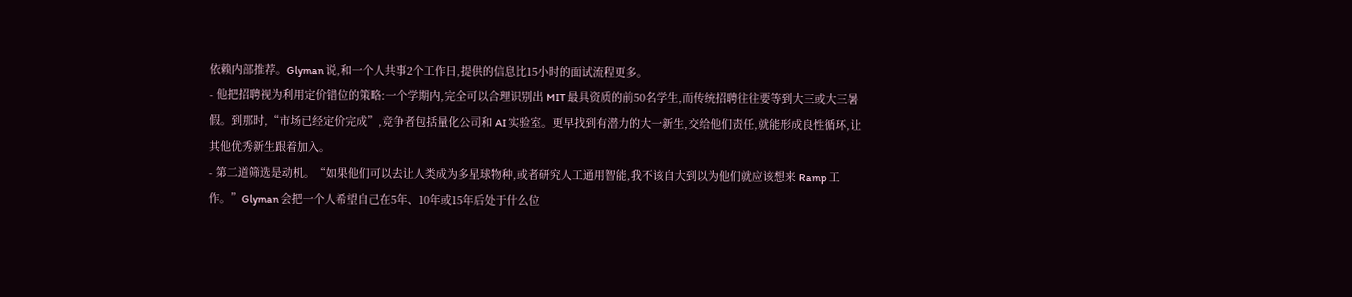依赖内部推荐。Glyman 说,和一个人共事2个工作日,提供的信息比15小时的面试流程更多。
- 他把招聘视为利用定价错位的策略:一个学期内,完全可以合理识别出 MIT 最具资质的前50名学生,而传统招聘往往要等到大三或大三暑假。到那时,“市场已经定价完成”,竞争者包括量化公司和 AI 实验室。更早找到有潜力的大一新生,交给他们责任,就能形成良性循环,让其他优秀新生跟着加入。
- 第二道筛选是动机。“如果他们可以去让人类成为多星球物种,或者研究人工通用智能,我不该自大到以为他们就应该想来 Ramp 工作。”Glyman 会把一个人希望自己在5年、10年或15年后处于什么位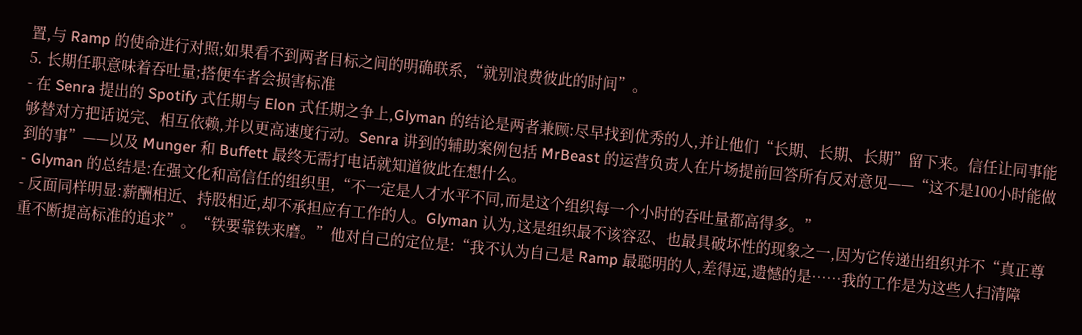置,与 Ramp 的使命进行对照;如果看不到两者目标之间的明确联系,“就别浪费彼此的时间”。
5. 长期任职意味着吞吐量;搭便车者会损害标准
- 在 Senra 提出的 Spotify 式任期与 Elon 式任期之争上,Glyman 的结论是两者兼顾:尽早找到优秀的人,并让他们“长期、长期、长期”留下来。信任让同事能够替对方把话说完、相互依赖,并以更高速度行动。Senra 讲到的辅助案例包括 MrBeast 的运营负责人在片场提前回答所有反对意见——“这不是100小时能做到的事”——以及 Munger 和 Buffett 最终无需打电话就知道彼此在想什么。
- Glyman 的总结是:在强文化和高信任的组织里,“不一定是人才水平不同,而是这个组织每一个小时的吞吐量都高得多。”
- 反面同样明显:薪酬相近、持股相近,却不承担应有工作的人。Glyman 认为,这是组织最不该容忍、也最具破坏性的现象之一,因为它传递出组织并不“真正尊重不断提高标准的追求”。“铁要靠铁来磨。”他对自己的定位是:“我不认为自己是 Ramp 最聪明的人,差得远,遗憾的是……我的工作是为这些人扫清障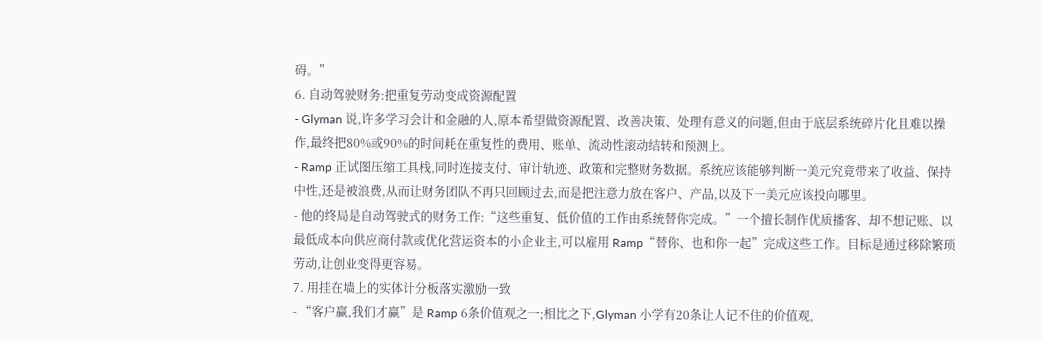碍。”
6. 自动驾驶财务:把重复劳动变成资源配置
- Glyman 说,许多学习会计和金融的人,原本希望做资源配置、改善决策、处理有意义的问题,但由于底层系统碎片化且难以操作,最终把80%或90%的时间耗在重复性的费用、账单、流动性滚动结转和预测上。
- Ramp 正试图压缩工具栈,同时连接支付、审计轨迹、政策和完整财务数据。系统应该能够判断一美元究竟带来了收益、保持中性,还是被浪费,从而让财务团队不再只回顾过去,而是把注意力放在客户、产品,以及下一美元应该投向哪里。
- 他的终局是自动驾驶式的财务工作:“这些重复、低价值的工作由系统替你完成。”一个擅长制作优质播客、却不想记账、以最低成本向供应商付款或优化营运资本的小企业主,可以雇用 Ramp“替你、也和你一起”完成这些工作。目标是通过移除繁琐劳动,让创业变得更容易。
7. 用挂在墙上的实体计分板落实激励一致
- “客户赢,我们才赢”是 Ramp 6条价值观之一;相比之下,Glyman 小学有20条让人记不住的价值观,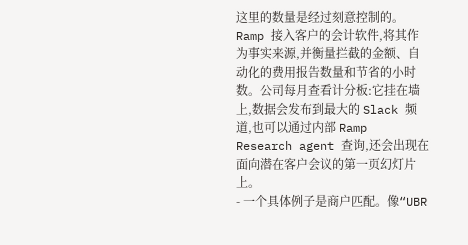这里的数量是经过刻意控制的。Ramp 接入客户的会计软件,将其作为事实来源,并衡量拦截的金额、自动化的费用报告数量和节省的小时数。公司每月查看计分板:它挂在墙上,数据会发布到最大的 Slack 频道,也可以通过内部 Ramp Research agent 查询,还会出现在面向潜在客户会议的第一页幻灯片上。
- 一个具体例子是商户匹配。像“UBR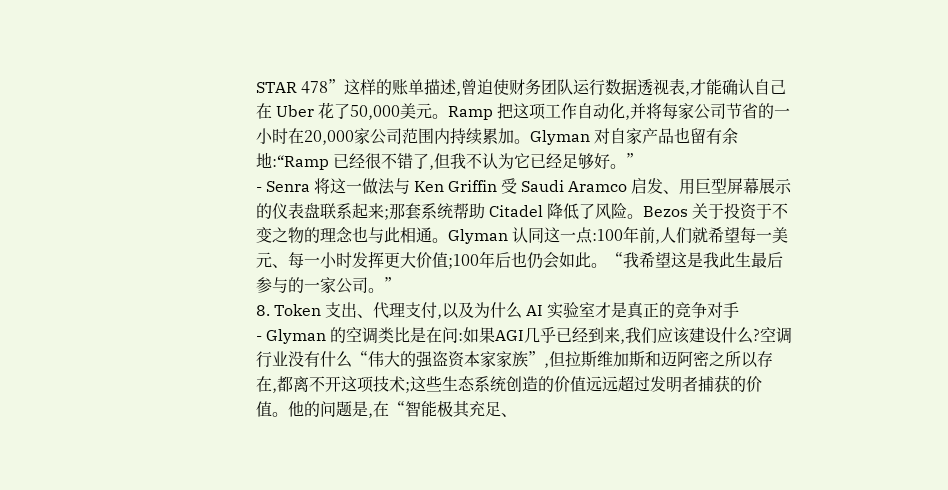STAR 478”这样的账单描述,曾迫使财务团队运行数据透视表,才能确认自己在 Uber 花了50,000美元。Ramp 把这项工作自动化,并将每家公司节省的一小时在20,000家公司范围内持续累加。Glyman 对自家产品也留有余地:“Ramp 已经很不错了,但我不认为它已经足够好。”
- Senra 将这一做法与 Ken Griffin 受 Saudi Aramco 启发、用巨型屏幕展示的仪表盘联系起来;那套系统帮助 Citadel 降低了风险。Bezos 关于投资于不变之物的理念也与此相通。Glyman 认同这一点:100年前,人们就希望每一美元、每一小时发挥更大价值;100年后也仍会如此。“我希望这是我此生最后参与的一家公司。”
8. Token 支出、代理支付,以及为什么 AI 实验室才是真正的竞争对手
- Glyman 的空调类比是在问:如果AGI几乎已经到来,我们应该建设什么?空调行业没有什么“伟大的强盗资本家家族”,但拉斯维加斯和迈阿密之所以存在,都离不开这项技术;这些生态系统创造的价值远远超过发明者捕获的价值。他的问题是,在“智能极其充足、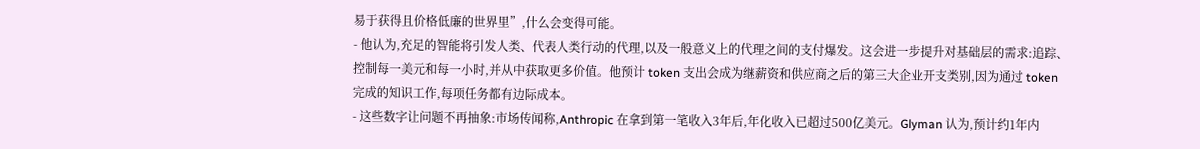易于获得且价格低廉的世界里”,什么会变得可能。
- 他认为,充足的智能将引发人类、代表人类行动的代理,以及一般意义上的代理之间的支付爆发。这会进一步提升对基础层的需求:追踪、控制每一美元和每一小时,并从中获取更多价值。他预计 token 支出会成为继薪资和供应商之后的第三大企业开支类别,因为通过 token 完成的知识工作,每项任务都有边际成本。
- 这些数字让问题不再抽象:市场传闻称,Anthropic 在拿到第一笔收入3年后,年化收入已超过500亿美元。Glyman 认为,预计约1年内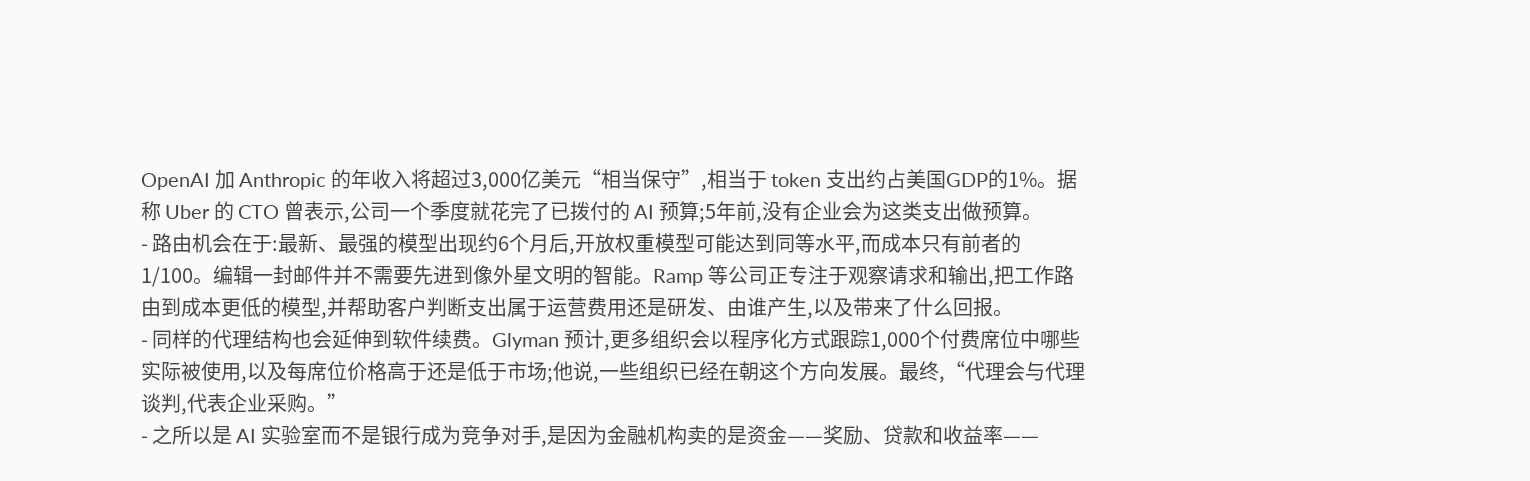OpenAI 加 Anthropic 的年收入将超过3,000亿美元“相当保守”,相当于 token 支出约占美国GDP的1%。据称 Uber 的 CTO 曾表示,公司一个季度就花完了已拨付的 AI 预算;5年前,没有企业会为这类支出做预算。
- 路由机会在于:最新、最强的模型出现约6个月后,开放权重模型可能达到同等水平,而成本只有前者的1/100。编辑一封邮件并不需要先进到像外星文明的智能。Ramp 等公司正专注于观察请求和输出,把工作路由到成本更低的模型,并帮助客户判断支出属于运营费用还是研发、由谁产生,以及带来了什么回报。
- 同样的代理结构也会延伸到软件续费。Glyman 预计,更多组织会以程序化方式跟踪1,000个付费席位中哪些实际被使用,以及每席位价格高于还是低于市场;他说,一些组织已经在朝这个方向发展。最终,“代理会与代理谈判,代表企业采购。”
- 之所以是 AI 实验室而不是银行成为竞争对手,是因为金融机构卖的是资金——奖励、贷款和收益率——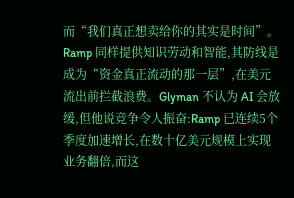而“我们真正想卖给你的其实是时间”。Ramp 同样提供知识劳动和智能,其防线是成为“资金真正流动的那一层”,在美元流出前拦截浪费。Glyman 不认为 AI 会放缓,但他说竞争令人振奋:Ramp 已连续5个季度加速增长,在数十亿美元规模上实现业务翻倍,而这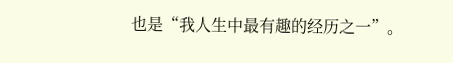也是“我人生中最有趣的经历之一”。